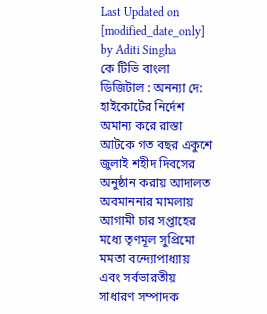Last Updated on [modified_date_only] by Aditi Singha
কে টিভি বাংলা ডিজিটাল : অনন্যা দে: হাইকোর্টের নির্দেশ অমান্য করে রাস্তা আটকে গত বছর একুশে জুলাই শহীদ দিবসের অনুষ্ঠান করায় আদালত অবমাননার মামলায় আগামী চার সপ্তাহের মধ্যে তৃণমূল সুপ্রিমো মমতা বন্দ্যোপাধ্যায় এবং সর্বভারতীয় সাধারণ সম্পাদক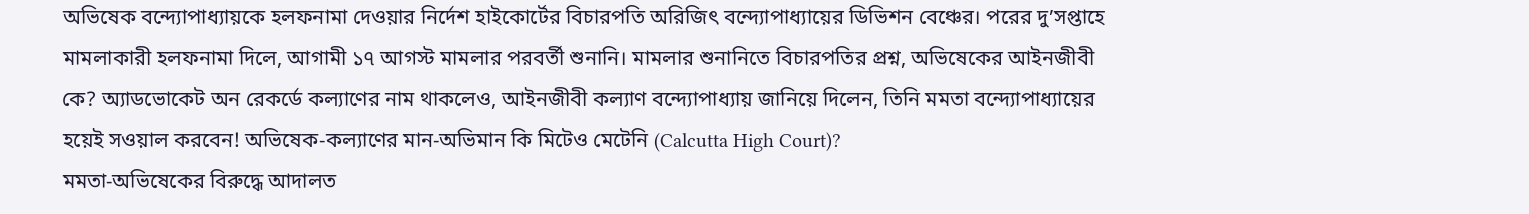অভিষেক বন্দ্যোপাধ্যায়কে হলফনামা দেওয়ার নির্দেশ হাইকোর্টের বিচারপতি অরিজিৎ বন্দ্যোপাধ্যায়ের ডিভিশন বেঞ্চের। পরের দু’সপ্তাহে মামলাকারী হলফনামা দিলে, আগামী ১৭ আগস্ট মামলার পরবর্তী শুনানি। মামলার শুনানিতে বিচারপতির প্রশ্ন, অভিষেকের আইনজীবী কে? অ্যাডভোকেট অন রেকর্ডে কল্যাণের নাম থাকলেও, আইনজীবী কল্যাণ বন্দ্যোপাধ্যায় জানিয়ে দিলেন, তিনি মমতা বন্দ্যোপাধ্যায়ের হয়েই সওয়াল করবেন! অভিষেক-কল্যাণের মান-অভিমান কি মিটেও মেটেনি (Calcutta High Court)?
মমতা-অভিষেকের বিরুদ্ধে আদালত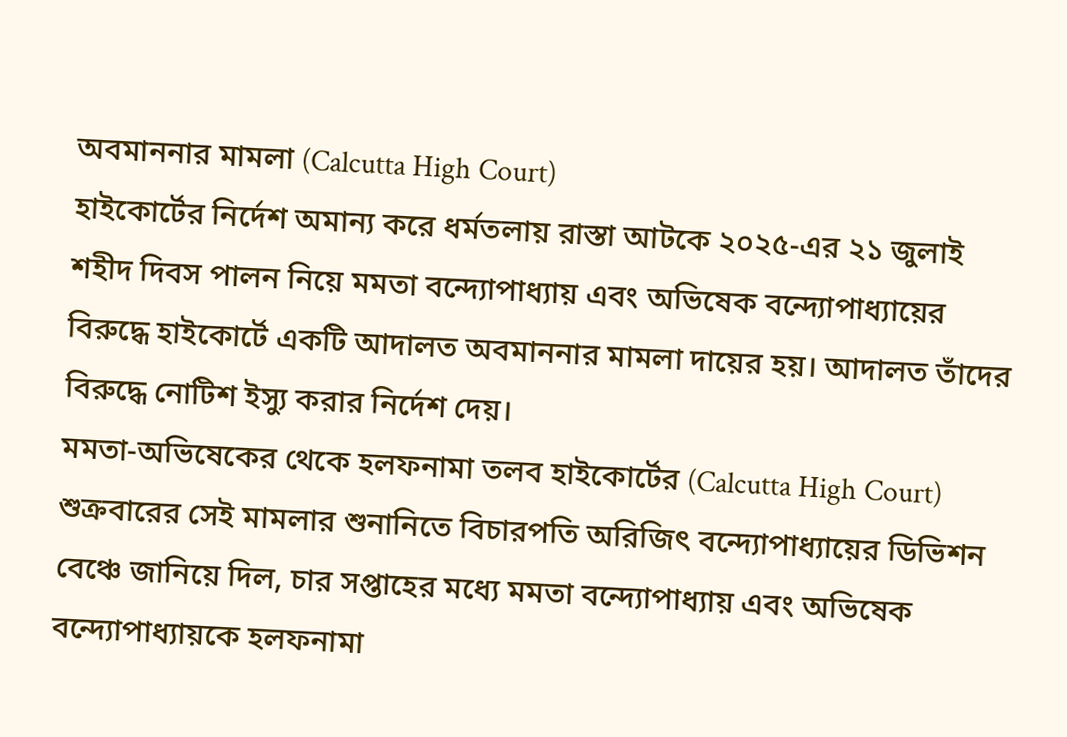অবমাননার মামলা (Calcutta High Court)
হাইকোর্টের নির্দেশ অমান্য করে ধর্মতলায় রাস্তা আটকে ২০২৫-এর ২১ জুলাই শহীদ দিবস পালন নিয়ে মমতা বন্দ্যোপাধ্যায় এবং অভিষেক বন্দ্যোপাধ্যায়ের বিরুদ্ধে হাইকোর্টে একটি আদালত অবমাননার মামলা দায়ের হয়। আদালত তাঁদের বিরুদ্ধে নোটিশ ইস্যু করার নির্দেশ দেয়।
মমতা-অভিষেকের থেকে হলফনামা তলব হাইকোর্টের (Calcutta High Court)
শুক্রবারের সেই মামলার শুনানিতে বিচারপতি অরিজিৎ বন্দ্যোপাধ্যায়ের ডিভিশন বেঞ্চে জানিয়ে দিল, চার সপ্তাহের মধ্যে মমতা বন্দ্যোপাধ্যায় এবং অভিষেক বন্দ্যোপাধ্যায়কে হলফনামা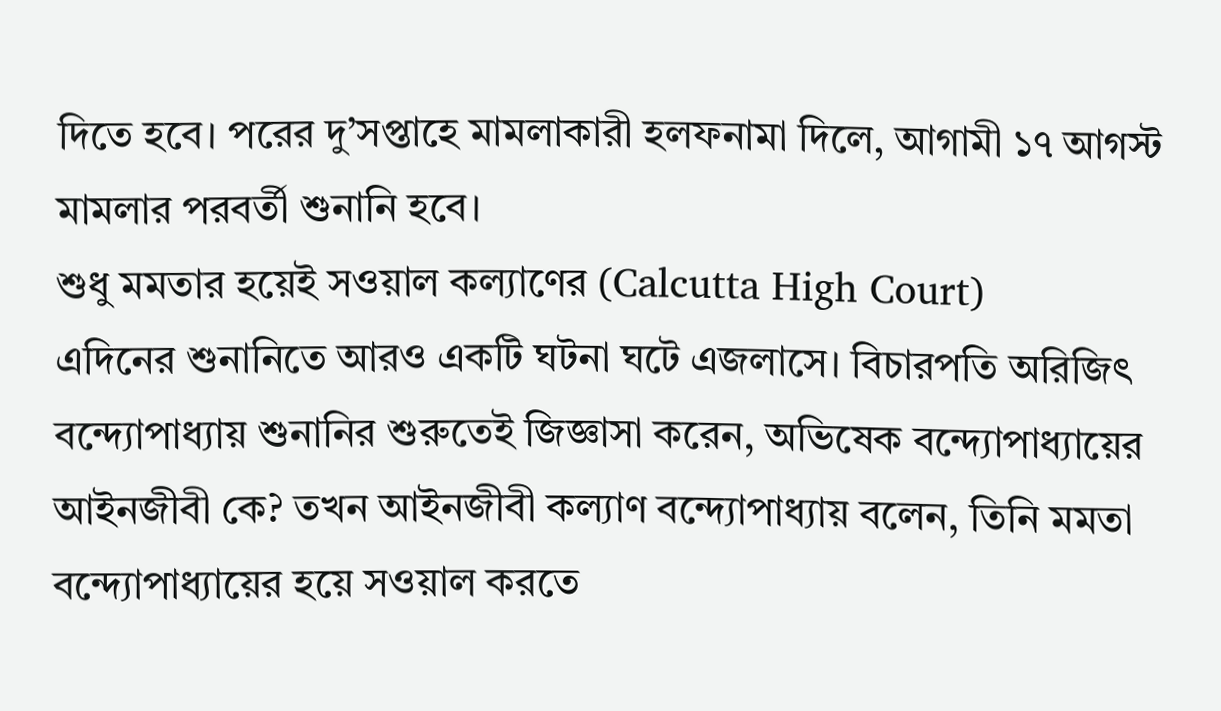দিতে হবে। পরের দু’সপ্তাহে মামলাকারী হলফনামা দিলে, আগামী ১৭ আগস্ট মামলার পরবর্তী শুনানি হবে।
শুধু মমতার হয়েই সওয়াল কল্যাণের (Calcutta High Court)
এদিনের শুনানিতে আরও একটি ঘটনা ঘটে এজলাসে। বিচারপতি অরিজিৎ বন্দ্যোপাধ্যায় শুনানির শুরুতেই জিজ্ঞাসা করেন, অভিষেক বন্দ্যোপাধ্যায়ের আইনজীবী কে? তখন আইনজীবী কল্যাণ বন্দ্যোপাধ্যায় বলেন, তিনি মমতা বন্দ্যোপাধ্যায়ের হয়ে সওয়াল করতে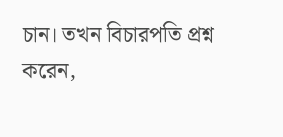চান। তখন বিচারপতি প্রশ্ন করেন,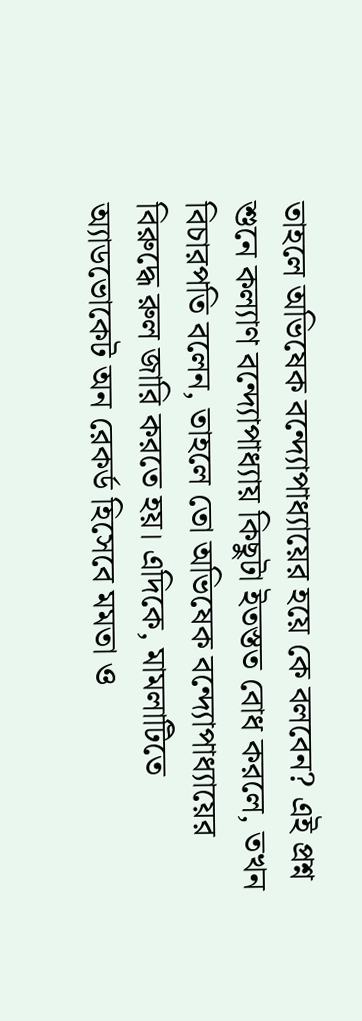তাহলে অভিষেক বন্দ্যোপাধ্যায়ের হয়ে কে বলবেন? এই প্রশ্ন শুনে কল্যাণ বন্দ্যোপাধ্যায় কিছুটা ইতস্তত বোধ করলে, তখন বিচারপতি বলেন, তাহলে তো অভিষেক বন্দ্যোপাধ্যায়ের বিরুদ্ধে রুল জারি করতে হয়। এদিকে, মামলাটিতে অ্যাডভোকেট অন রেকর্ড হিসেবে মমতা ও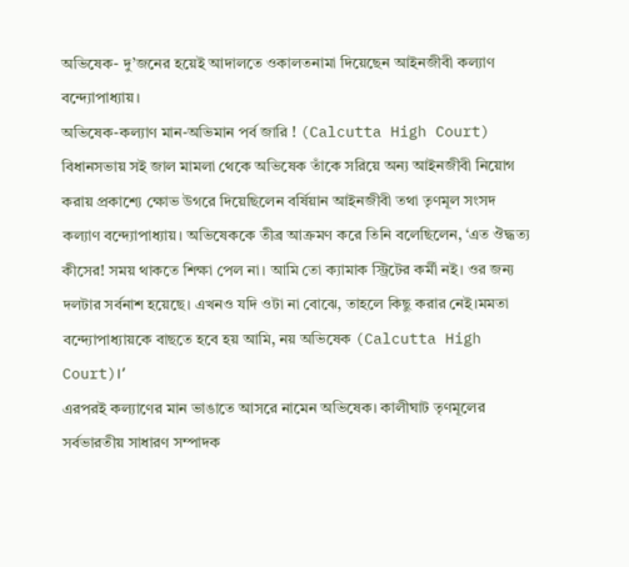অভিষেক- দু’জনের হয়েই আদালতে ওকালতনামা দিয়েছেন আইনজীবী কল্যাণ বন্দ্যোপাধ্যায়।
অভিষেক-কল্যাণ মান-অভিমান পর্ব জারি ! (Calcutta High Court)
বিধানসভায় সই জাল মামলা থেকে অভিষেক তাঁকে সরিয়ে অন্য আইনজীবী নিয়োগ করায় প্রকাশ্যে ক্ষোভ উগরে দিয়েছিলেন বর্ষিয়ান আইনজীবী তথা তৃণমূল সংসদ কল্যাণ বন্দ্যোপাধ্যায়। অভিষেককে তীব্র আক্রমণ করে তিনি বলেছিলেন, ‘এত ঔদ্ধত্য কীসের! সময় থাকতে শিক্ষা পেল না। আমি তো ক্যামাক স্ট্রিটের কর্মী নই। ওর জন্য দলটার সর্বনাশ হয়েছে। এখনও যদি ওটা না বোঝে, তাহলে কিছু করার নেই।মমতা বন্দ্যোপাধ্যায়কে বাছতে হবে হয় আমি, নয় অভিষেক (Calcutta High Court)।’
এরপরই কল্যাণের মান ভাঙাতে আসরে নামেন অভিষেক। কালীঘাট তৃণমূলের সর্বভারতীয় সাধারণ সম্পাদক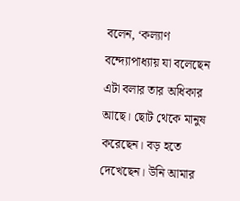বলেন, ‘কল্যাণ বন্দ্যোপাধ্যায় যা বলেছেন এটা বলার তার অধিকার আছে। ছোট থেকে মানুষ করেছেন। বড় হতে দেখেছেন। উনি আমার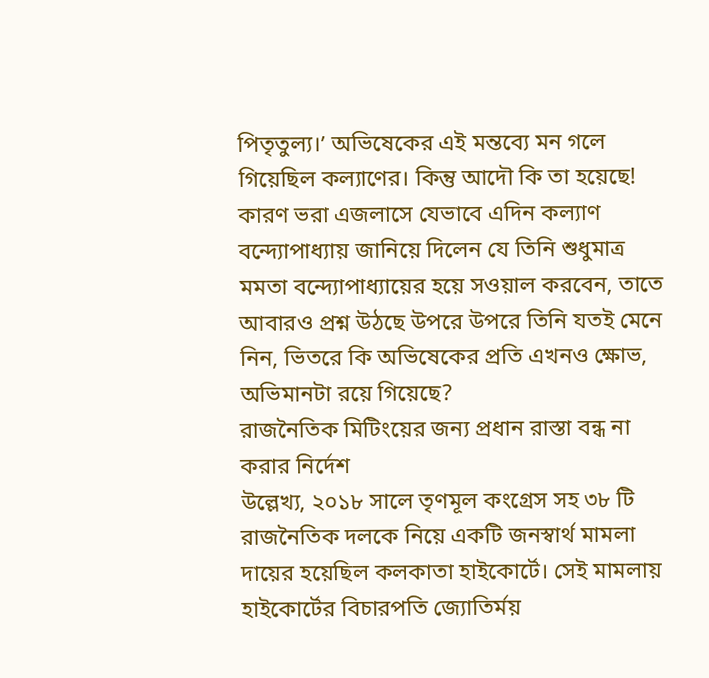পিতৃতুল্য।’ অভিষেকের এই মন্তব্যে মন গলে গিয়েছিল কল্যাণের। কিন্তু আদৌ কি তা হয়েছে! কারণ ভরা এজলাসে যেভাবে এদিন কল্যাণ বন্দ্যোপাধ্যায় জানিয়ে দিলেন যে তিনি শুধুমাত্র মমতা বন্দ্যোপাধ্যায়ের হয়ে সওয়াল করবেন, তাতে আবারও প্রশ্ন উঠছে উপরে উপরে তিনি যতই মেনে নিন, ভিতরে কি অভিষেকের প্রতি এখনও ক্ষোভ, অভিমানটা রয়ে গিয়েছে?
রাজনৈতিক মিটিংয়ের জন্য প্রধান রাস্তা বন্ধ না করার নির্দেশ
উল্লেখ্য, ২০১৮ সালে তৃণমূল কংগ্রেস সহ ৩৮ টি রাজনৈতিক দলকে নিয়ে একটি জনস্বার্থ মামলা দায়ের হয়েছিল কলকাতা হাইকোর্টে। সেই মামলায় হাইকোর্টের বিচারপতি জ্যোতির্ময়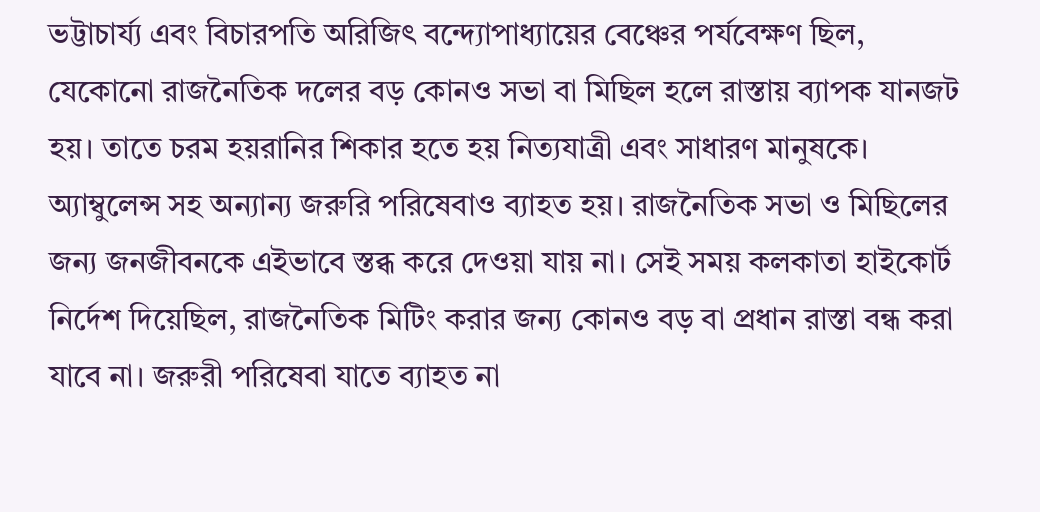ভট্টাচার্য্য এবং বিচারপতি অরিজিৎ বন্দ্যোপাধ্যায়ের বেঞ্চের পর্যবেক্ষণ ছিল, যেকোনো রাজনৈতিক দলের বড় কোনও সভা বা মিছিল হলে রাস্তায় ব্যাপক যানজট হয়। তাতে চরম হয়রানির শিকার হতে হয় নিত্যযাত্রী এবং সাধারণ মানুষকে। অ্যাম্বুলেন্স সহ অন্যান্য জরুরি পরিষেবাও ব্যাহত হয়। রাজনৈতিক সভা ও মিছিলের জন্য জনজীবনকে এইভাবে স্তব্ধ করে দেওয়া যায় না। সেই সময় কলকাতা হাইকোর্ট নির্দেশ দিয়েছিল, রাজনৈতিক মিটিং করার জন্য কোনও বড় বা প্রধান রাস্তা বন্ধ করা যাবে না। জরুরী পরিষেবা যাতে ব্যাহত না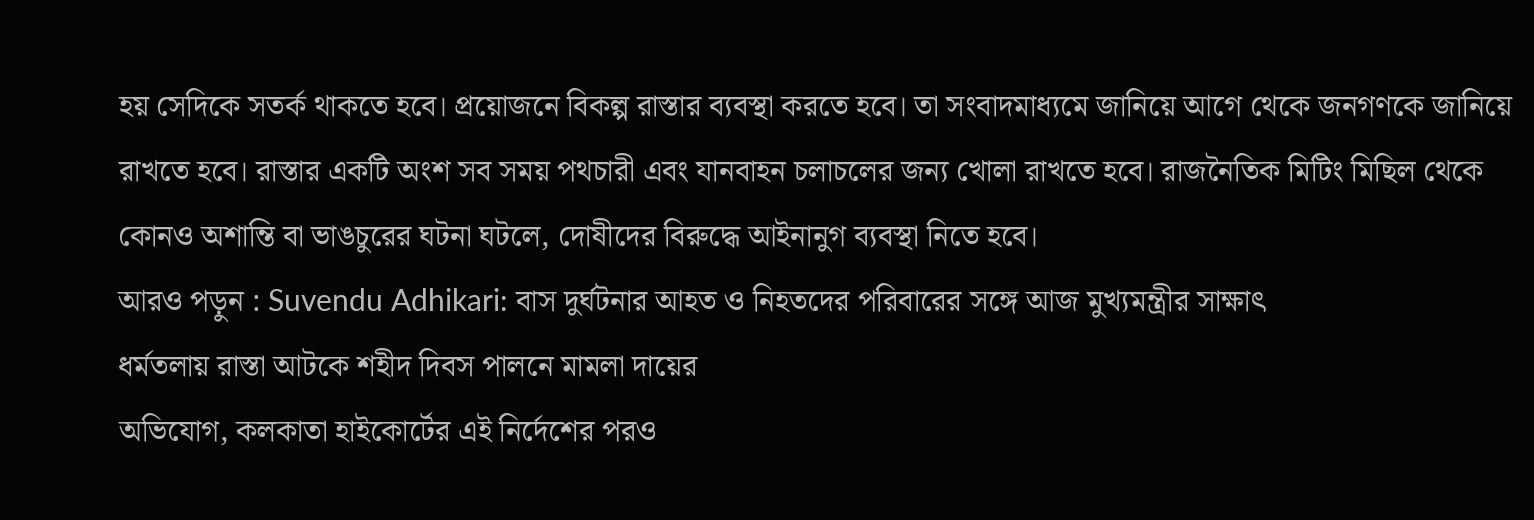হয় সেদিকে সতর্ক থাকতে হবে। প্রয়োজনে বিকল্প রাস্তার ব্যবস্থা করতে হবে। তা সংবাদমাধ্যমে জানিয়ে আগে থেকে জনগণকে জানিয়ে রাখতে হবে। রাস্তার একটি অংশ সব সময় পথচারী এবং যানবাহন চলাচলের জন্য খোলা রাখতে হবে। রাজনৈতিক মিটিং মিছিল থেকে কোনও অশান্তি বা ভাঙচুরের ঘটনা ঘটলে, দোষীদের বিরুদ্ধে আইনানুগ ব্যবস্থা নিতে হবে।
আরও পড়ুন : Suvendu Adhikari: বাস দুর্ঘটনার আহত ও নিহতদের পরিবারের সঙ্গে আজ মুখ্যমন্ত্রীর সাক্ষাৎ
ধর্মতলায় রাস্তা আটকে শহীদ দিবস পালনে মামলা দায়ের
অভিযোগ, কলকাতা হাইকোর্টের এই নির্দেশের পরও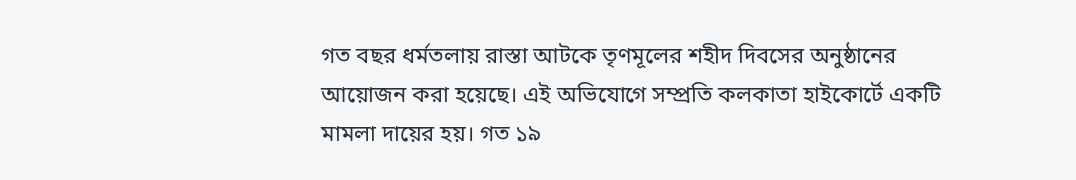গত বছর ধর্মতলায় রাস্তা আটকে তৃণমূলের শহীদ দিবসের অনুষ্ঠানের আয়োজন করা হয়েছে। এই অভিযোগে সম্প্রতি কলকাতা হাইকোর্টে একটি মামলা দায়ের হয়। গত ১৯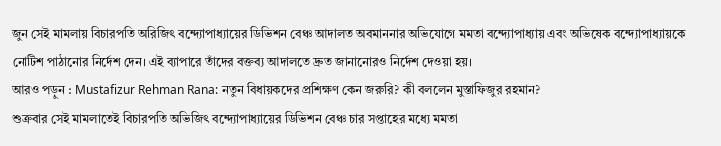জুন সেই মামলায় বিচারপতি অরিজিৎ বন্দ্যোপাধ্যায়ের ডিভিশন বেঞ্চ আদালত অবমাননার অভিযোগে মমতা বন্দ্যোপাধ্যায় এবং অভিষেক বন্দ্যোপাধ্যায়কে নোটিশ পাঠানোর নির্দেশ দেন। এই ব্যাপারে তাঁদের বক্তব্য আদালতে দ্রুত জানানোরও নির্দেশ দেওয়া হয়।
আরও পড়ুন : Mustafizur Rehman Rana: নতুন বিধায়কদের প্রশিক্ষণ কেন জরুরি? কী বললেন মুস্তাফিজুর রহমান?
শুক্রবার সেই মামলাতেই বিচারপতি অভিজিৎ বন্দ্যোপাধ্যায়ের ডিভিশন বেঞ্চ চার সপ্তাহের মধ্যে মমতা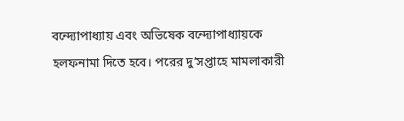বন্দ্যোপাধ্যায় এবং অভিষেক বন্দ্যোপাধ্যায়কে হলফনামা দিতে হবে। পরের দু’সপ্তাহে মামলাকারী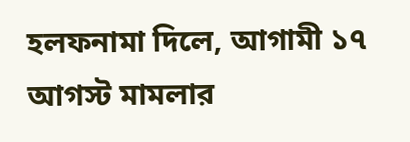হলফনামা দিলে, আগামী ১৭ আগস্ট মামলার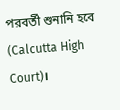পরবর্তী শুনানি হবে (Calcutta High Court)।